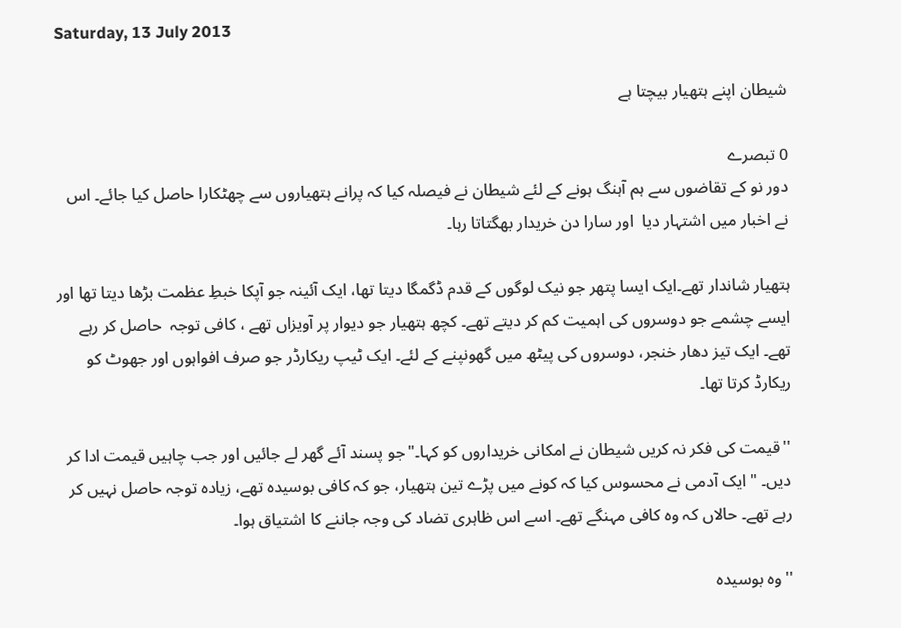Saturday, 13 July 2013

شیطان اپنے ہتھیار بیچتا ہے

0 تبصرے
دور نو کے تقاضوں سے ہم آہنگ ہونے کے لئے شیطان نے فیصلہ کیا کہ پرانے ہتھیاروں سے چھٹکارا حاصل کیا جائے۔ اس نے اخبار میں اشتہار دیا  اور سارا دن خریدار بھگتاتا رہا۔

ہتھیار شاندار تھے۔ایک ایسا پتھر جو نیک لوگوں کے قدم ڈگمگا دیتا تھا، ایک آئینہ جو آپکا خبطِ عظمت بڑھا دیتا تھا اور ایسے چشمے جو دوسروں کی اہمیت کم کر دیتے تھے۔ کچھ ہتھیار جو دیوار پر آویزاں تھے ، کافی توجہ  حاصل کر رہے تھے۔ ایک تیز دھار خنجر، دوسروں کی پیٹھ میں گھونپنے کے لئے۔ ایک ٹیپ ریکارڈر جو صرف افواہوں اور جھوٹ کو ریکارڈ کرتا تھا۔

''قیمت کی فکر نہ کریں شیطان نے امکانی خریداروں کو کہا۔"جو پسند آئے گھر لے جائیں اور جب چاہیں قیمت ادا کر دیں۔ " ایک آدمی نے محسوس کیا کہ کونے میں پڑے تین ہتھیار، جو کہ کافی بوسیدہ تھے، زیادہ توجہ حاصل نہیں کر رہے تھے۔ حالاں کہ وہ کافی مہنگے تھے۔ اسے اس ظاہری تضاد کی وجہ جاننے کا اشتیاق ہوا۔

''وہ بوسیدہ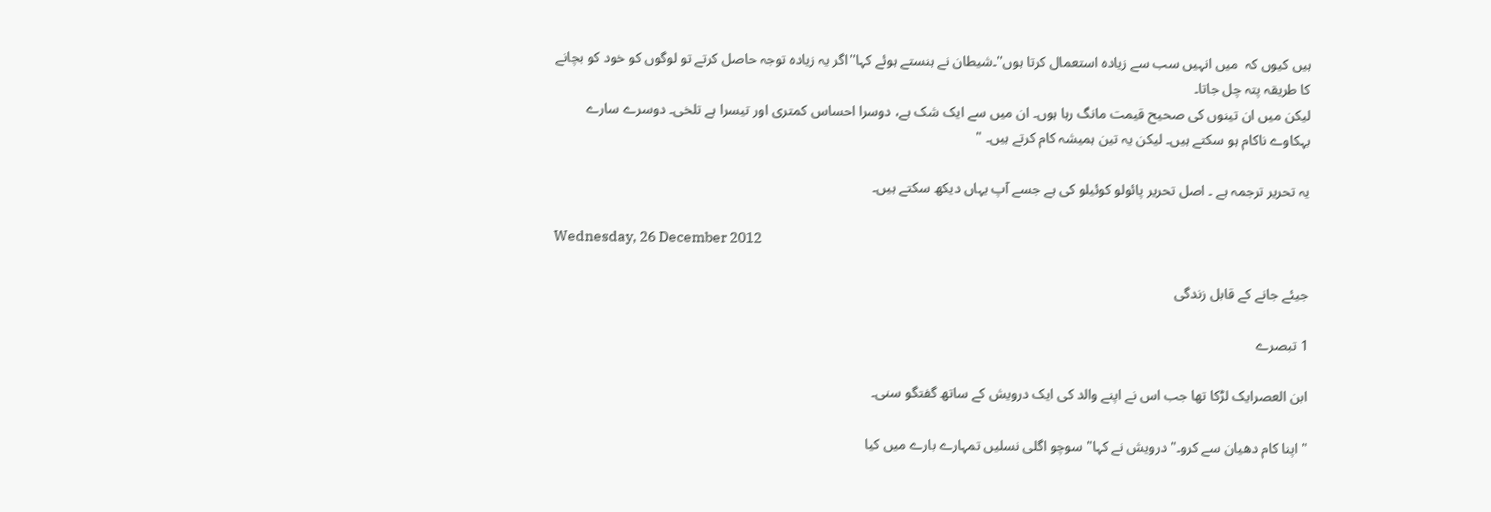ہیں کیوں کہ  میں انہیں سب سے زیادہ استعمال کرتا ہوں''۔شیطان نے ہنستے ہوئے کہا''اگر یہ زیادہ توجہ حاصل کرتے تو لوگوں کو خود کو بچانے کا طریقہ پتہ چل جاتا۔
لیکن میں ان تینوں کی صحیح قیمت مانگ رہا ہوں۔ ان میں سے ایک شک ہے، دوسرا احساس کمتری اور تیسرا ہے تلخی۔ دوسرے سارے بہکاوے ناکام ہو سکتے ہیں۔ لیکن یہ تین ہمیشہ کام کرتے ہیں۔ "

یہ تحریر ترجمہ ہے ۔ اصل تحریر پائولو کوئیلو کی ہے جسے آپ یہاں دیکھ سکتے ہیں۔

Wednesday, 26 December 2012

جیئے جانے کے قابل زندگی

1 تبصرے

ابن العصرایک لڑکا تھا جب اس نے اپنے والد کی ایک درویش کے ساتھ گفتگو سنی۔

"اپنا کام دھیان سے کرو۔" درویش نے کہا" سوچو اگلی نسلیں تمہارے بارے میں کیا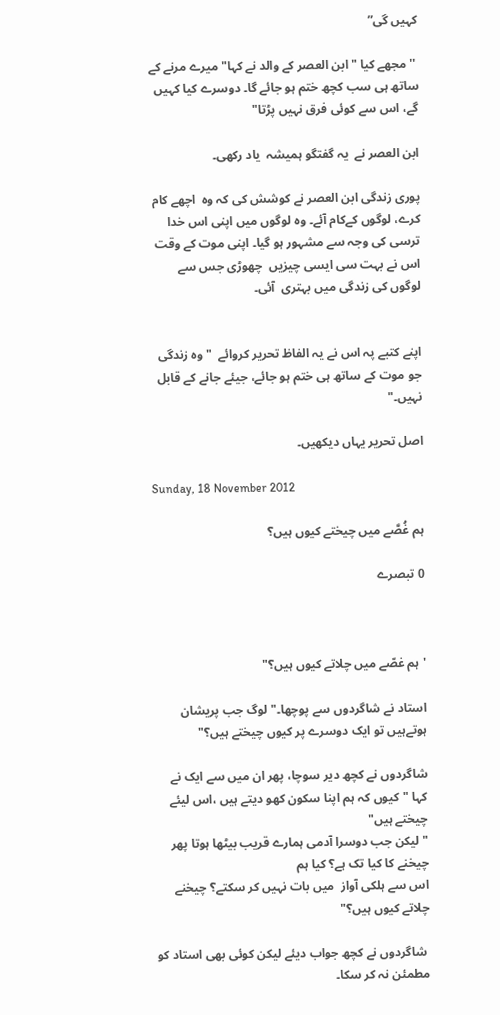کہیں گی”

 ''مجھے کیا "ابن العصر کے والد نے کہا" میرے مرنے کے ساتھ ہی سب کچھ ختم ہو جائے گا۔ دوسرے کیا کہیں گے، اس سے کوئی فرق نہیں پڑتا"

ابن العصر نے  یہ گفتگو ہمیشہ  یاد رکھی۔

پوری زندگی ابن العصر نے کوشش کی کہ وہ  اچھے کام کرے، لوگوں کےکام آئے۔ وہ لوگوں میں اپنی اس خدا ترسی کی وجہ سے مشہور ہو گیا۔ اپنی موت کے وقت اس نے بہت سی ایسی چیزیں  چھوڑی جس سے لوگوں کی زندگی میں بہتری  آئی۔


اپنے کتبے پہ اس نے یہ الفاظ تحریر کروائے  " وہ زندگی جو موت کے ساتھ ہی ختم ہو جائے، جیئے جانے کے قابل نہیں۔"

اصل تحریر یہاں دیکھیں۔

Sunday, 18 November 2012

ہم غُصَّے میں چیختے کیوں ہیں؟

0 تبصرے



'ہم غصّے میں چلاتے کیوں ہیں؟"

استاد نے شاگردوں سے پوچھا۔"لوگ جب پریشان ہوتےہیں تو ایک دوسرے پر کیوں چیختے ہیں؟"

شاگردوں نے کچھ دیر سوچا، پھر ان میں سے ایک نے کہا "کیوں کہ ہم اپنا سکون کھو دیتے ہیں ،اس لیئے چیختے ہیں"
" لیکن جب دوسرا آدمی ہمارے قریب بیٹھا ہوتا پھر چیخنے کا کیا تک ہے؟ کیا ہم
اس سے ہلکی آواز  میں بات نہیں کر سکتے؟ چیخنے چلاتے کیوں ہیں؟"

 شاگردوں نے کچھ جواب دیئے لیکن کوئی بھی استاد کو مطمئن نہ کر سکا۔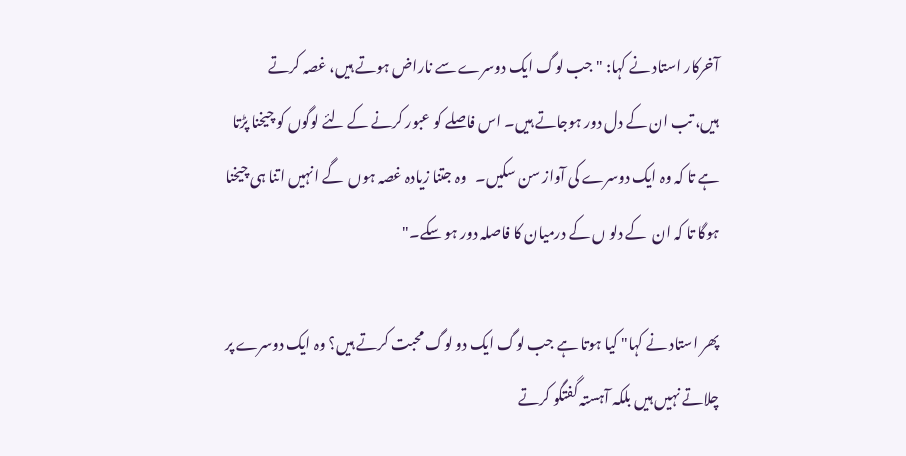آخرکار استاد نے کہا: "جب لوگ ایک دوسرے سے ناراض ہوتے ہیں، غصہ کرتے
ہیں، تب ان کے دل دور ہوجاتے ہیں۔ اس فاصلے کو عبور کرنے کے لئے لوگوں کو چیخنا پڑتا ہے تا کہ وہ ایک دوسرے کی آواز سن سکیں۔   وہ جتنا زیادہ غصہ ہوں  گے انہیں اتنا ہی چیخنا ہوگا تا کہ ان  کے دلو ں کے درمیان کا فاصلہ دور ہو سکے۔"

پھر استاد نے کہا" کیا ہوتا ہے جب لوگ ایک دو لوگ محبت کرتے ہیں؟ وہ ایک دوسرے پر چلاتے نہیں ہیں بلکہ آہستہ گفتگو کرتے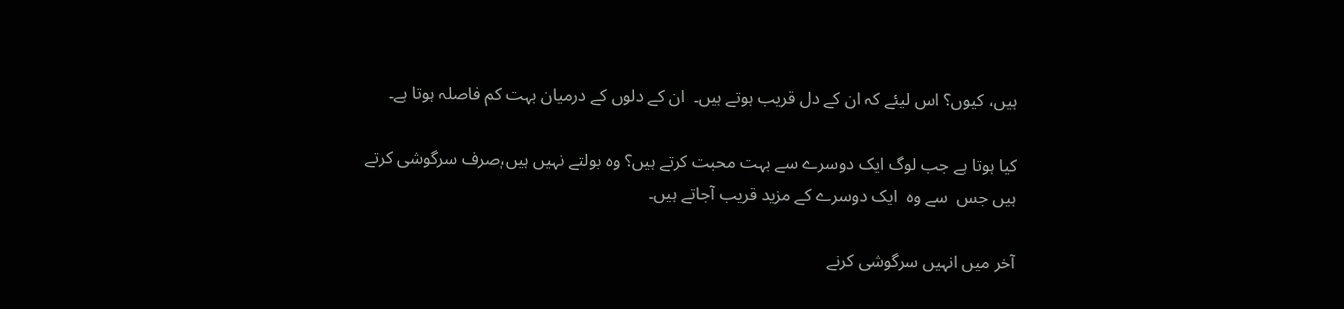ہیں، کیوں؟ اس لیئے کہ ان کے دل قریب ہوتے ہیں۔  ان کے دلوں کے درمیان بہت کم فاصلہ ہوتا ہے۔

کیا ہوتا ہے جب لوگ ایک دوسرے سے بہت محبت کرتے ہیں؟ وہ بولتے نہیں ہیں،ٖصرف سرگوشی کرتے ہیں جس  سے وہ  ایک دوسرے کے مزید قریب آجاتے ہیں۔

آخر میں انہیں سرگوشی کرنے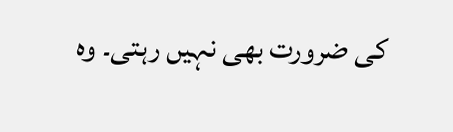کی ضرورت بھی نہیں رہتی۔ وہ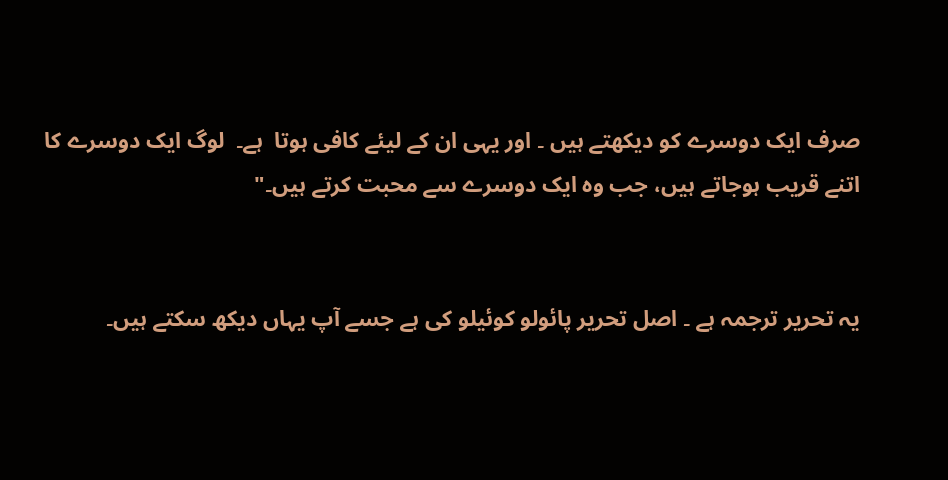صرف ایک دوسرے کو دیکھتے ہیں ۔ اور یہی ان کے لیئے کافی ہوتا  ہے۔  لوگ ایک دوسرے کا اتنے قریب ہوجاتے ہیں، جب وہ ایک دوسرے سے محبت کرتے ہیں۔"


یہ تحریر ترجمہ ہے ۔ اصل تحریر پائولو کوئیلو کی ہے جسے آپ یہاں دیکھ سکتے ہیں۔